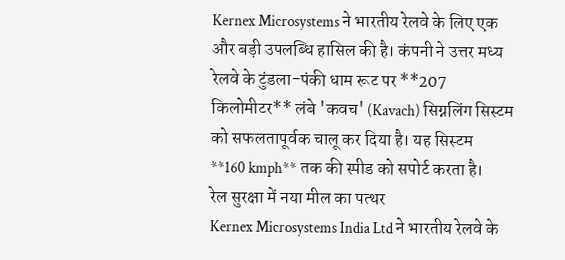Kernex Microsystems ने भारतीय रेलवे के लिए एक और बड़ी उपलब्धि हासिल की है। कंपनी ने उत्तर मध्य रेलवे के टुंडला-पंकी धाम रूट पर **207 किलोमीटर** लंबे 'कवच' (Kavach) सिग्नलिंग सिस्टम को सफलतापूर्वक चालू कर दिया है। यह सिस्टम **160 kmph** तक की स्पीड को सपोर्ट करता है।
रेल सुरक्षा में नया मील का पत्थर
Kernex Microsystems India Ltd ने भारतीय रेलवे के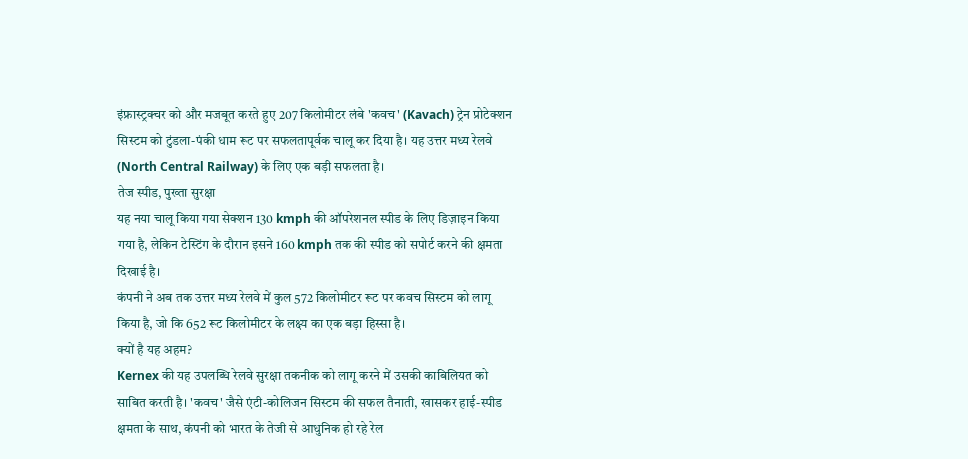इंफ्रास्ट्रक्चर को और मजबूत करते हुए 207 किलोमीटर लंबे 'कवच' (Kavach) ट्रेन प्रोटेक्शन सिस्टम को टुंडला-पंकी धाम रूट पर सफलतापूर्वक चालू कर दिया है। यह उत्तर मध्य रेलवे (North Central Railway) के लिए एक बड़ी सफलता है।
तेज स्पीड, पुख्ता सुरक्षा
यह नया चालू किया गया सेक्शन 130 kmph की ऑपरेशनल स्पीड के लिए डिज़ाइन किया गया है, लेकिन टेस्टिंग के दौरान इसने 160 kmph तक की स्पीड को सपोर्ट करने की क्षमता दिखाई है।
कंपनी ने अब तक उत्तर मध्य रेलवे में कुल 572 किलोमीटर रूट पर कवच सिस्टम को लागू किया है, जो कि 652 रूट किलोमीटर के लक्ष्य का एक बड़ा हिस्सा है।
क्यों है यह अहम?
Kernex की यह उपलब्धि रेलवे सुरक्षा तकनीक को लागू करने में उसकी काबिलियत को साबित करती है। 'कवच' जैसे एंटी-कोलिजन सिस्टम की सफल तैनाती, खासकर हाई-स्पीड क्षमता के साथ, कंपनी को भारत के तेजी से आधुनिक हो रहे रेल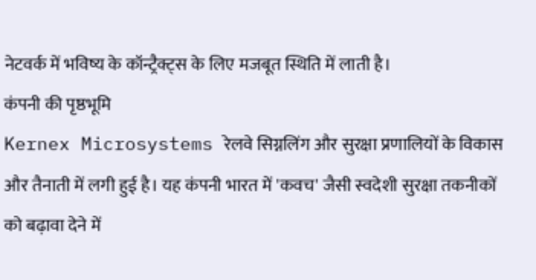नेटवर्क में भविष्य के कॉन्ट्रैक्ट्स के लिए मजबूत स्थिति में लाती है।
कंपनी की पृष्ठभूमि
Kernex Microsystems रेलवे सिग्नलिंग और सुरक्षा प्रणालियों के विकास और तैनाती में लगी हुई है। यह कंपनी भारत में 'कवच' जैसी स्वदेशी सुरक्षा तकनीकों को बढ़ावा देने में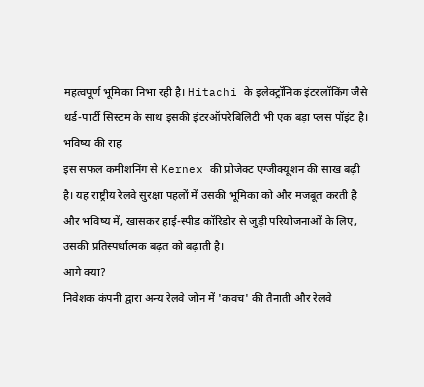महत्वपूर्ण भूमिका निभा रही है। Hitachi के इलेक्ट्रॉनिक इंटरलॉकिंग जैसे थर्ड-पार्टी सिस्टम के साथ इसकी इंटरऑपरेबिलिटी भी एक बड़ा प्लस पॉइंट है।
भविष्य की राह
इस सफल कमीशनिंग से Kernex की प्रोजेक्ट एग्जीक्यूशन की साख बढ़ी है। यह राष्ट्रीय रेलवे सुरक्षा पहलों में उसकी भूमिका को और मजबूत करती है और भविष्य में, खासकर हाई-स्पीड कॉरिडोर से जुड़ी परियोजनाओं के लिए, उसकी प्रतिस्पर्धात्मक बढ़त को बढ़ाती है।
आगे क्या?
निवेशक कंपनी द्वारा अन्य रेलवे जोन में 'कवच' की तैनाती और रेलवे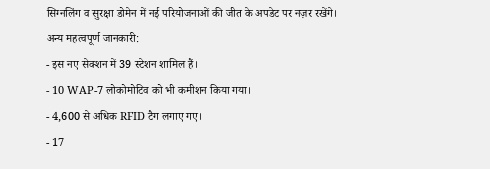सिग्नलिंग व सुरक्षा डोमेन में नई परियोजनाओं की जीत के अपडेट पर नज़र रखेंगे।
अन्य महत्वपूर्ण जानकारी:
- इस नए सेक्शन में 39 स्टेशन शामिल हैं।
- 10 WAP-7 लोकोमोटिव को भी कमीशन किया गया।
- 4,600 से अधिक RFID टैग लगाए गए।
- 17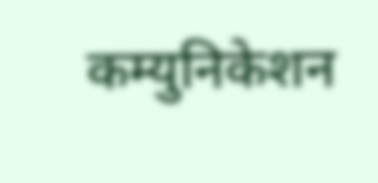कम्युनिकेशन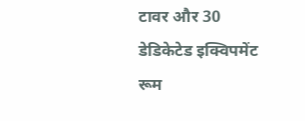टावर और 30 डेडिकेटेड इक्विपमेंट रूम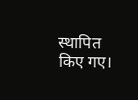स्थापित किए गए।